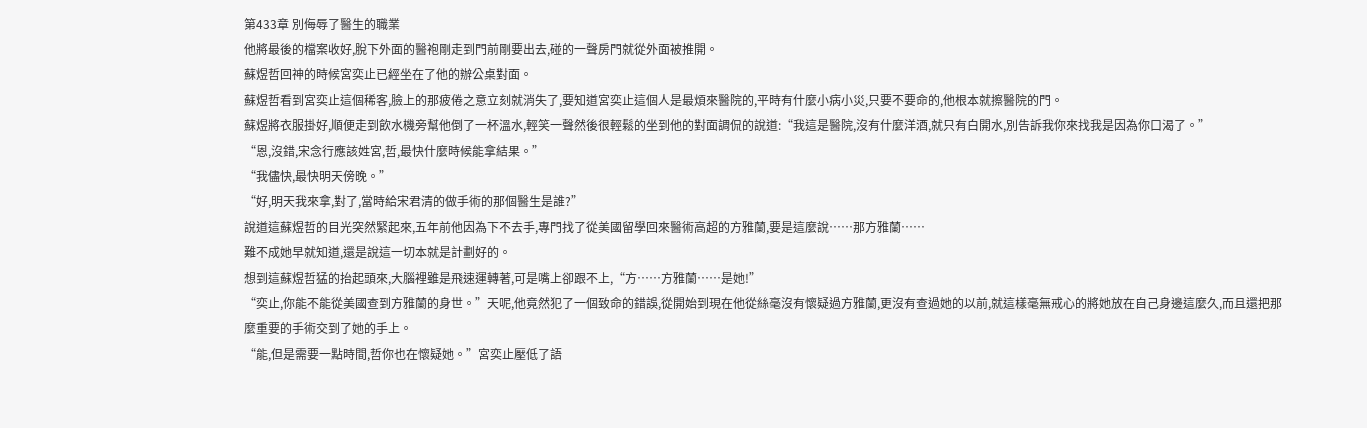第433章 別侮辱了醫生的職業
他將最後的檔案收好,脫下外面的醫袍剛走到門前剛要出去,碰的一聲房門就從外面被推開。
蘇煜哲回神的時候宮奕止已經坐在了他的辦公桌對面。
蘇煜哲看到宮奕止這個稀客,臉上的那疲倦之意立刻就消失了,要知道宮奕止這個人是最煩來醫院的,平時有什麼小病小災,只要不要命的,他根本就擦醫院的門。
蘇煜將衣服掛好,順便走到飲水機旁幫他倒了一杯溫水,輕笑一聲然後很輕鬆的坐到他的對面調侃的說道:“我這是醫院,沒有什麼洋酒,就只有白開水,別告訴我你來找我是因為你口渴了。”
“恩,沒錯,宋念行應該姓宮,哲,最快什麼時候能拿結果。”
“我儘快,最快明天傍晚。”
“好,明天我來拿,對了,當時給宋君清的做手術的那個醫生是誰?”
說道這蘇煜哲的目光突然緊起來,五年前他因為下不去手,專門找了從美國留學回來醫術高超的方雅蘭,要是這麼說……那方雅蘭……
難不成她早就知道,還是說這一切本就是計劃好的。
想到這蘇煜哲猛的抬起頭來,大腦裡雖是飛速運轉著,可是嘴上卻跟不上,“方……方雅蘭……是她!”
“奕止,你能不能從美國查到方雅蘭的身世。”天呢,他竟然犯了一個致命的錯誤,從開始到現在他從絲毫沒有懷疑過方雅蘭,更沒有查過她的以前,就這樣毫無戒心的將她放在自己身邊這麼久,而且還把那麼重要的手術交到了她的手上。
“能,但是需要一點時間,哲你也在懷疑她。”宮奕止壓低了語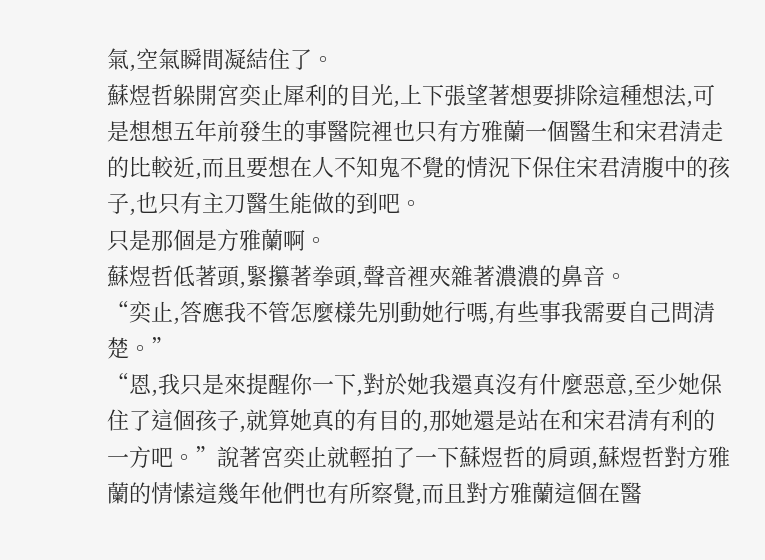氣,空氣瞬間凝結住了。
蘇煜哲躲開宮奕止犀利的目光,上下張望著想要排除這種想法,可是想想五年前發生的事醫院裡也只有方雅蘭一個醫生和宋君清走的比較近,而且要想在人不知鬼不覺的情況下保住宋君清腹中的孩子,也只有主刀醫生能做的到吧。
只是那個是方雅蘭啊。
蘇煜哲低著頭,緊攥著拳頭,聲音裡夾雜著濃濃的鼻音。
“奕止,答應我不管怎麼樣先別動她行嗎,有些事我需要自己問清楚。”
“恩,我只是來提醒你一下,對於她我還真沒有什麼惡意,至少她保住了這個孩子,就算她真的有目的,那她還是站在和宋君清有利的一方吧。”說著宮奕止就輕拍了一下蘇煜哲的肩頭,蘇煜哲對方雅蘭的情愫這幾年他們也有所察覺,而且對方雅蘭這個在醫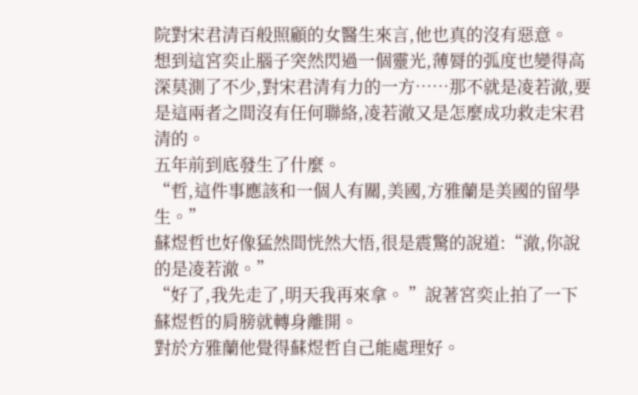院對宋君清百般照顧的女醫生來言,他也真的沒有惡意。
想到這宮奕止腦子突然閃過一個靈光,薄脣的弧度也變得高深莫測了不少,對宋君清有力的一方……那不就是凌若澈,要是這兩者之間沒有任何聯絡,凌若澈又是怎麼成功救走宋君清的。
五年前到底發生了什麼。
“哲,這件事應該和一個人有關,美國,方雅蘭是美國的留學生。”
蘇煜哲也好像猛然間恍然大悟,很是震驚的說道:“澈,你說的是凌若澈。”
“好了,我先走了,明天我再來拿。 ”說著宮奕止拍了一下蘇煜哲的肩膀就轉身離開。
對於方雅蘭他覺得蘇煜哲自己能處理好。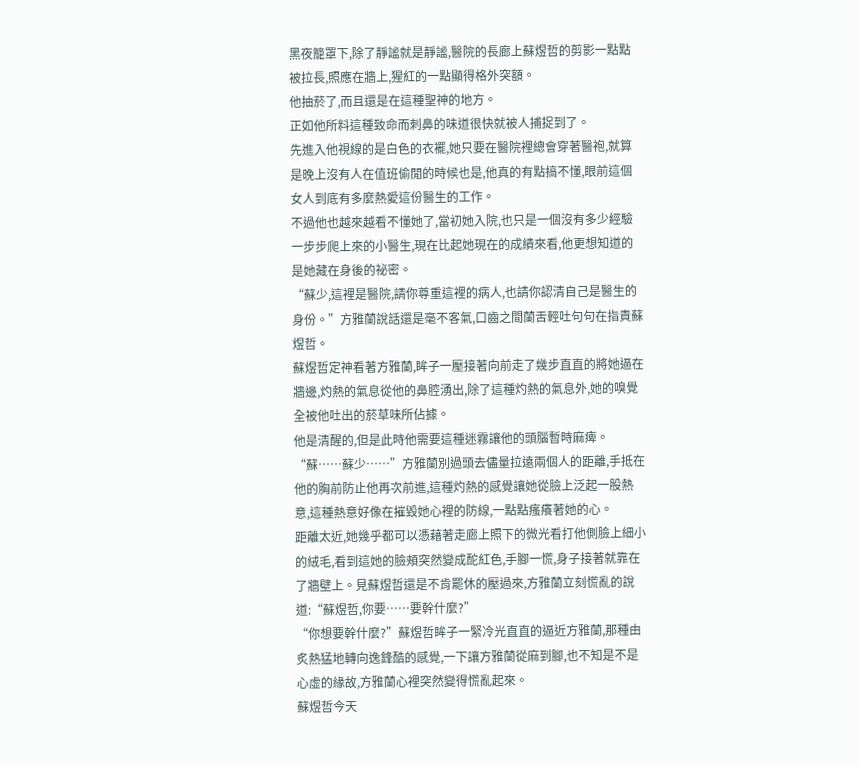黑夜籠罩下,除了靜謐就是靜謐,醫院的長廊上蘇煜哲的剪影一點點被拉長,照應在牆上,猩紅的一點顯得格外突額。
他抽菸了,而且還是在這種聖神的地方。
正如他所料這種致命而刺鼻的味道很快就被人捕捉到了。
先進入他視線的是白色的衣襬,她只要在醫院裡總會穿著醫袍,就算是晚上沒有人在值班偷閒的時候也是,他真的有點搞不懂,眼前這個女人到底有多麼熱愛這份醫生的工作。
不過他也越來越看不懂她了,當初她入院,也只是一個沒有多少經驗一步步爬上來的小醫生,現在比起她現在的成績來看,他更想知道的是她藏在身後的祕密。
“蘇少,這裡是醫院,請你尊重這裡的病人,也請你認清自己是醫生的身份。”方雅蘭說話還是毫不客氣,口齒之間蘭舌輕吐句句在指責蘇煜哲。
蘇煜哲定神看著方雅蘭,眸子一壓接著向前走了幾步直直的將她逼在牆邊,灼熱的氣息從他的鼻腔湧出,除了這種灼熱的氣息外,她的嗅覺全被他吐出的菸草味所佔據。
他是清醒的,但是此時他需要這種迷霧讓他的頭腦暫時麻痺。
“蘇……蘇少……”方雅蘭別過頭去儘量拉遠兩個人的距離,手抵在他的胸前防止他再次前進,這種灼熱的感覺讓她從臉上泛起一股熱意,這種熱意好像在摧毀她心裡的防線,一點點瘙癢著她的心。
距離太近,她幾乎都可以憑藉著走廊上照下的微光看打他側臉上細小的絨毛,看到這她的臉頰突然變成酡紅色,手腳一慌,身子接著就靠在了牆壁上。見蘇煜哲還是不肯罷休的壓過來,方雅蘭立刻慌亂的說道:“蘇煜哲,你要……要幹什麼?”
“你想要幹什麼?”蘇煜哲眸子一緊冷光直直的逼近方雅蘭,那種由炙熱猛地轉向逸鋒酷的感覺,一下讓方雅蘭從麻到腳,也不知是不是心虛的緣故,方雅蘭心裡突然變得慌亂起來。
蘇煜哲今天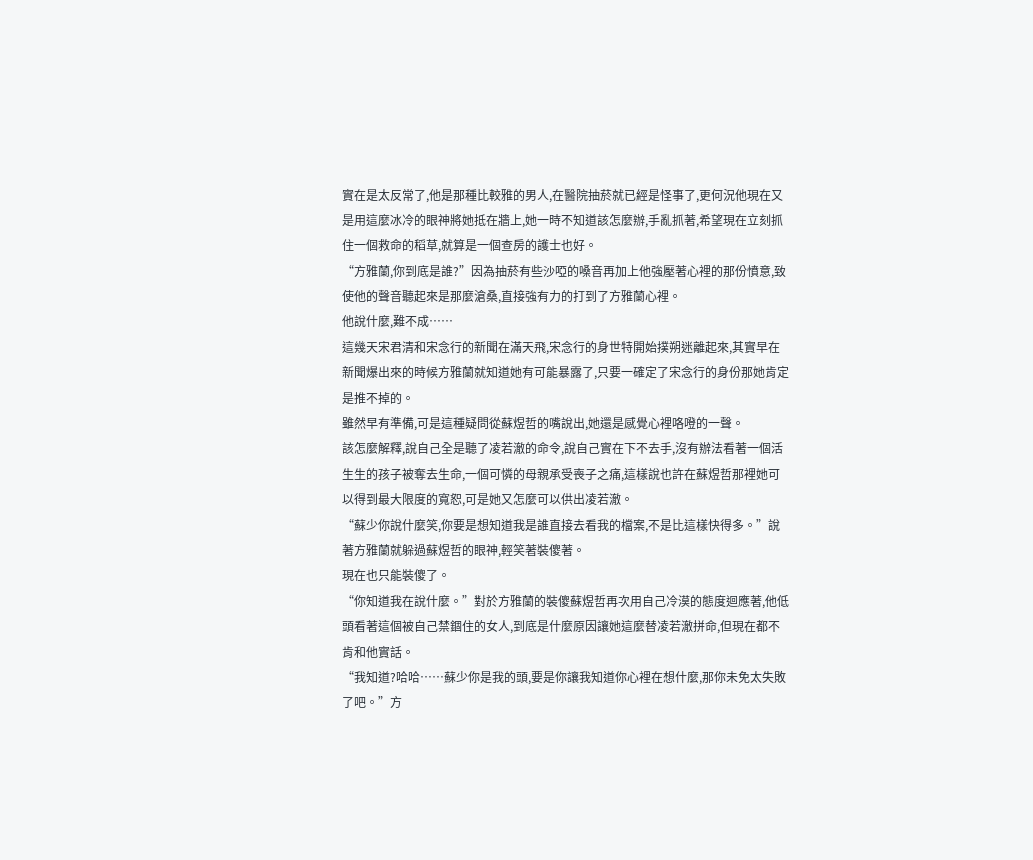實在是太反常了,他是那種比較雅的男人,在醫院抽菸就已經是怪事了,更何況他現在又是用這麼冰冷的眼神將她抵在牆上,她一時不知道該怎麼辦,手亂抓著,希望現在立刻抓住一個救命的稻草,就算是一個查房的護士也好。
“方雅蘭,你到底是誰?”因為抽菸有些沙啞的嗓音再加上他強壓著心裡的那份憤意,致使他的聲音聽起來是那麼滄桑,直接強有力的打到了方雅蘭心裡。
他說什麼,難不成……
這幾天宋君清和宋念行的新聞在滿天飛,宋念行的身世特開始撲朔迷離起來,其實早在新聞爆出來的時候方雅蘭就知道她有可能暴露了,只要一確定了宋念行的身份那她肯定是推不掉的。
雖然早有準備,可是這種疑問從蘇煜哲的嘴說出,她還是感覺心裡咯噔的一聲。
該怎麼解釋,說自己全是聽了凌若澈的命令,說自己實在下不去手,沒有辦法看著一個活生生的孩子被奪去生命,一個可憐的母親承受喪子之痛,這樣說也許在蘇煜哲那裡她可以得到最大限度的寬恕,可是她又怎麼可以供出凌若澈。
“蘇少你說什麼笑,你要是想知道我是誰直接去看我的檔案,不是比這樣快得多。”說著方雅蘭就躲過蘇煜哲的眼神,輕笑著裝傻著。
現在也只能裝傻了。
“你知道我在說什麼。”對於方雅蘭的裝傻蘇煜哲再次用自己冷漠的態度迴應著,他低頭看著這個被自己禁錮住的女人,到底是什麼原因讓她這麼替凌若澈拼命,但現在都不肯和他實話。
“我知道?哈哈……蘇少你是我的頭,要是你讓我知道你心裡在想什麼,那你未免太失敗了吧。”方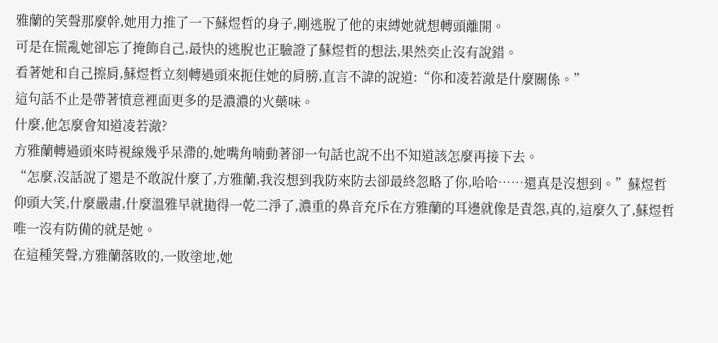雅蘭的笑聲那麼幹,她用力推了一下蘇煜哲的身子,剛逃脫了他的束縛她就想轉頭離開。
可是在慌亂她卻忘了掩飾自己,最快的逃脫也正驗證了蘇煜哲的想法,果然奕止沒有說錯。
看著她和自己擦肩,蘇煜哲立刻轉過頭來扼住她的肩膀,直言不諱的說道:“你和凌若澈是什麼關係。”
這句話不止是帶著憤意裡面更多的是濃濃的火藥味。
什麼,他怎麼會知道凌若澈?
方雅蘭轉過頭來時視線幾乎呆滯的,她嘴角喃動著卻一句話也說不出不知道該怎麼再接下去。
“怎麼,沒話說了還是不敢說什麼了,方雅蘭,我沒想到我防來防去卻最終忽略了你,哈哈……還真是沒想到。”蘇煜哲仰頭大笑,什麼嚴肅,什麼溫雅早就拋得一乾二淨了,濃重的鼻音充斥在方雅蘭的耳邊就像是責怨,真的,這麼久了,蘇煜哲唯一沒有防備的就是她。
在這種笑聲,方雅蘭落敗的,一敗塗地,她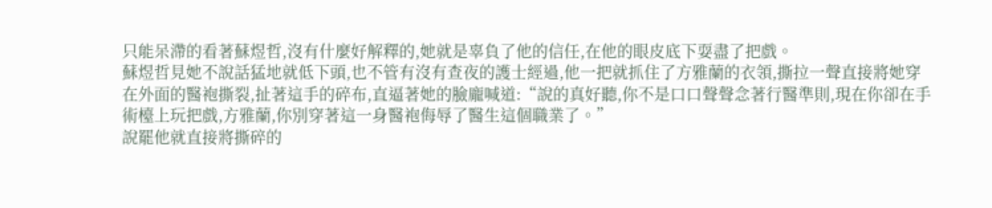只能呆滯的看著蘇煜哲,沒有什麼好解釋的,她就是辜負了他的信任,在他的眼皮底下耍盡了把戲。
蘇煜哲見她不說話猛地就低下頭,也不管有沒有查夜的護士經過,他一把就抓住了方雅蘭的衣領,撕拉一聲直接將她穿在外面的醫袍撕裂,扯著這手的碎布,直逼著她的臉龐喊道:“說的真好聽,你不是口口聲聲念著行醫準則,現在你卻在手術檯上玩把戲,方雅蘭,你別穿著這一身醫袍侮辱了醫生這個職業了。”
說罷他就直接將撕碎的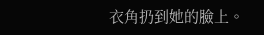衣角扔到她的臉上。